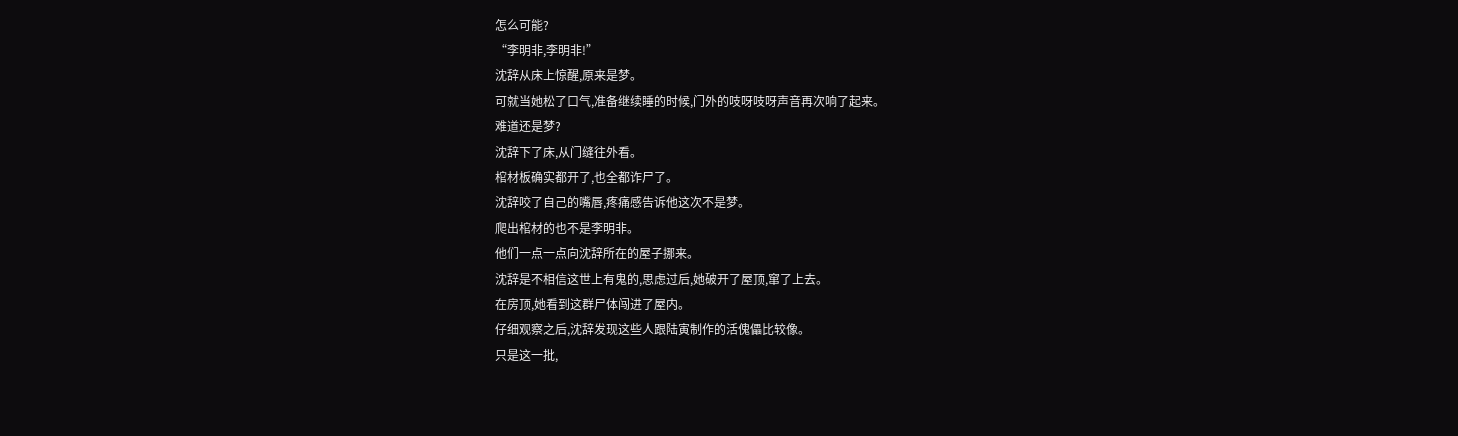怎么可能?
“李明非,李明非!”
沈辞从床上惊醒,原来是梦。
可就当她松了口气,准备继续睡的时候,门外的吱呀吱呀声音再次响了起来。
难道还是梦?
沈辞下了床,从门缝往外看。
棺材板确实都开了,也全都诈尸了。
沈辞咬了自己的嘴唇,疼痛感告诉他这次不是梦。
爬出棺材的也不是李明非。
他们一点一点向沈辞所在的屋子挪来。
沈辞是不相信这世上有鬼的,思虑过后,她破开了屋顶,窜了上去。
在房顶,她看到这群尸体闯进了屋内。
仔细观察之后,沈辞发现这些人跟陆寅制作的活傀儡比较像。
只是这一批,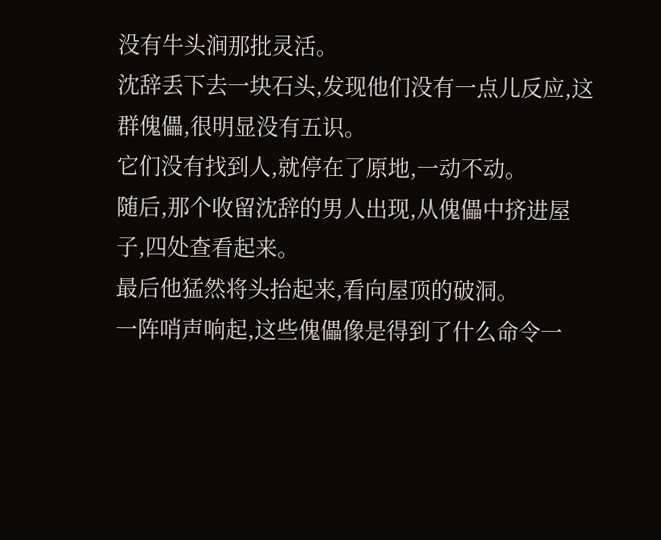没有牛头涧那批灵活。
沈辞丢下去一块石头,发现他们没有一点儿反应,这群傀儡,很明显没有五识。
它们没有找到人,就停在了原地,一动不动。
随后,那个收留沈辞的男人出现,从傀儡中挤进屋子,四处查看起来。
最后他猛然将头抬起来,看向屋顶的破洞。
一阵哨声响起,这些傀儡像是得到了什么命令一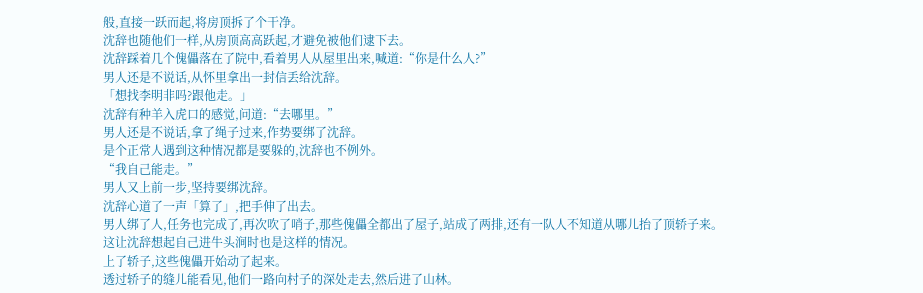般,直接一跃而起,将房顶拆了个干净。
沈辞也随他们一样,从房顶高高跃起,才避免被他们逮下去。
沈辞踩着几个傀儡落在了院中,看着男人从屋里出来,喊道:“你是什么人?”
男人还是不说话,从怀里拿出一封信丢给沈辞。
「想找李明非吗?跟他走。」
沈辞有种羊入虎口的感觉,问道:“去哪里。”
男人还是不说话,拿了绳子过来,作势要绑了沈辞。
是个正常人遇到这种情况都是要躲的,沈辞也不例外。
“我自己能走。”
男人又上前一步,坚持要绑沈辞。
沈辞心道了一声「算了」,把手伸了出去。
男人绑了人,任务也完成了,再次吹了哨子,那些傀儡全都出了屋子,站成了两排,还有一队人不知道从哪儿抬了顶轿子来。
这让沈辞想起自己进牛头涧时也是这样的情况。
上了轿子,这些傀儡开始动了起来。
透过轿子的缝儿能看见,他们一路向村子的深处走去,然后进了山林。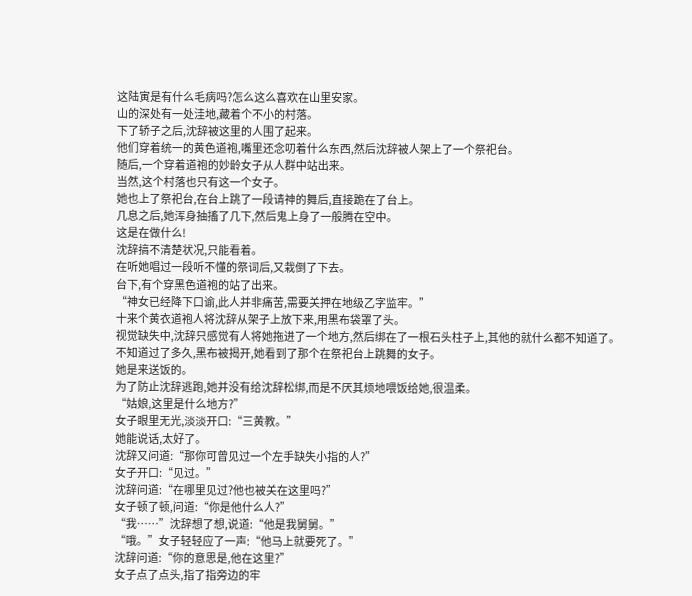这陆寅是有什么毛病吗?怎么这么喜欢在山里安家。
山的深处有一处洼地,藏着个不小的村落。
下了轿子之后,沈辞被这里的人围了起来。
他们穿着统一的黄色道袍,嘴里还念叨着什么东西,然后沈辞被人架上了一个祭祀台。
随后,一个穿着道袍的妙龄女子从人群中站出来。
当然,这个村落也只有这一个女子。
她也上了祭祀台,在台上跳了一段请神的舞后,直接跪在了台上。
几息之后,她浑身抽搐了几下,然后鬼上身了一般腾在空中。
这是在做什么!
沈辞搞不清楚状况,只能看着。
在听她唱过一段听不懂的祭词后,又栽倒了下去。
台下,有个穿黑色道袍的站了出来。
“神女已经降下口谕,此人并非痛苦,需要关押在地级乙字监牢。”
十来个黄衣道袍人将沈辞从架子上放下来,用黑布袋罩了头。
视觉缺失中,沈辞只感觉有人将她拖进了一个地方,然后绑在了一根石头柱子上,其他的就什么都不知道了。
不知道过了多久,黑布被揭开,她看到了那个在祭祀台上跳舞的女子。
她是来送饭的。
为了防止沈辞逃跑,她并没有给沈辞松绑,而是不厌其烦地喂饭给她,很温柔。
“姑娘,这里是什么地方?”
女子眼里无光,淡淡开口:“三黄教。”
她能说话,太好了。
沈辞又问道:“那你可曾见过一个左手缺失小指的人?”
女子开口:“见过。”
沈辞问道:“在哪里见过?他也被关在这里吗?”
女子顿了顿,问道:“你是他什么人?”
“我……”沈辞想了想,说道:“他是我舅舅。”
“哦。”女子轻轻应了一声:“他马上就要死了。”
沈辞问道:“你的意思是,他在这里?”
女子点了点头,指了指旁边的牢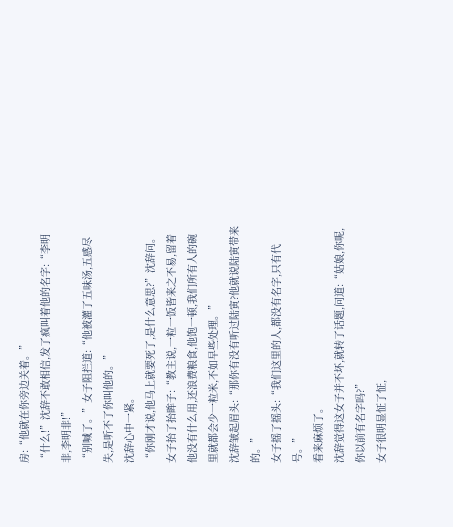房:“他就在你旁边关着。”
“什么!”沈辞不敢相信,发了疯叫着他的名字:“李明非,李明非!”
“别喊了。”女子阻拦道:“他被灌了五味汤,五感尽失,是听不了你叫他的。”
沈辞心中一紧。
“你刚才说,他马上就要死了,是什么意思?”沈辞问。
女子抬了抬眸子:“教主说,一粒一饭皆来之不易,留着他没有什么用,还浪费粮食,他饱一顿,我们所有人的碗里就都会少一粒米,不如早些处理。”
沈辞皱起眉头:“那你有没有听过陆寅?他就说陆寅带来的。”
女子摇了摇头:“我们这里的人,都没有名字,只有代号。”
看来麻烦了。
沈辞觉得这女子并不坏,就转了话题,问道:“姑娘,你呢,你以前有名字吗?”
女子很明显怔了怔,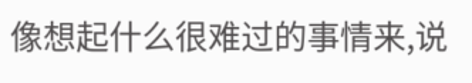像想起什么很难过的事情来,说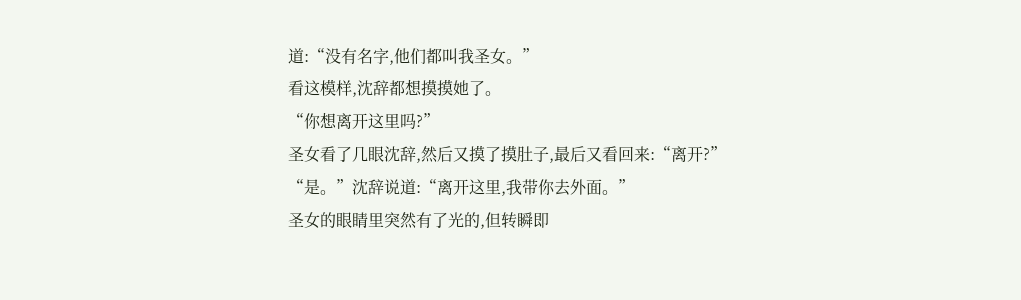道:“没有名字,他们都叫我圣女。”
看这模样,沈辞都想摸摸她了。
“你想离开这里吗?”
圣女看了几眼沈辞,然后又摸了摸肚子,最后又看回来:“离开?”
“是。”沈辞说道:“离开这里,我带你去外面。”
圣女的眼睛里突然有了光的,但转瞬即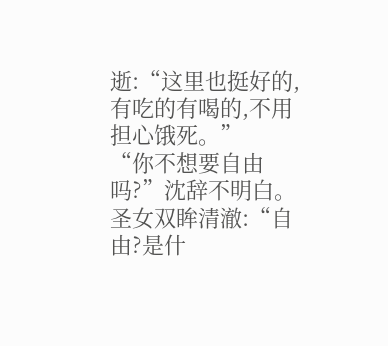逝:“这里也挺好的,有吃的有喝的,不用担心饿死。”
“你不想要自由吗?”沈辞不明白。
圣女双眸清澈:“自由?是什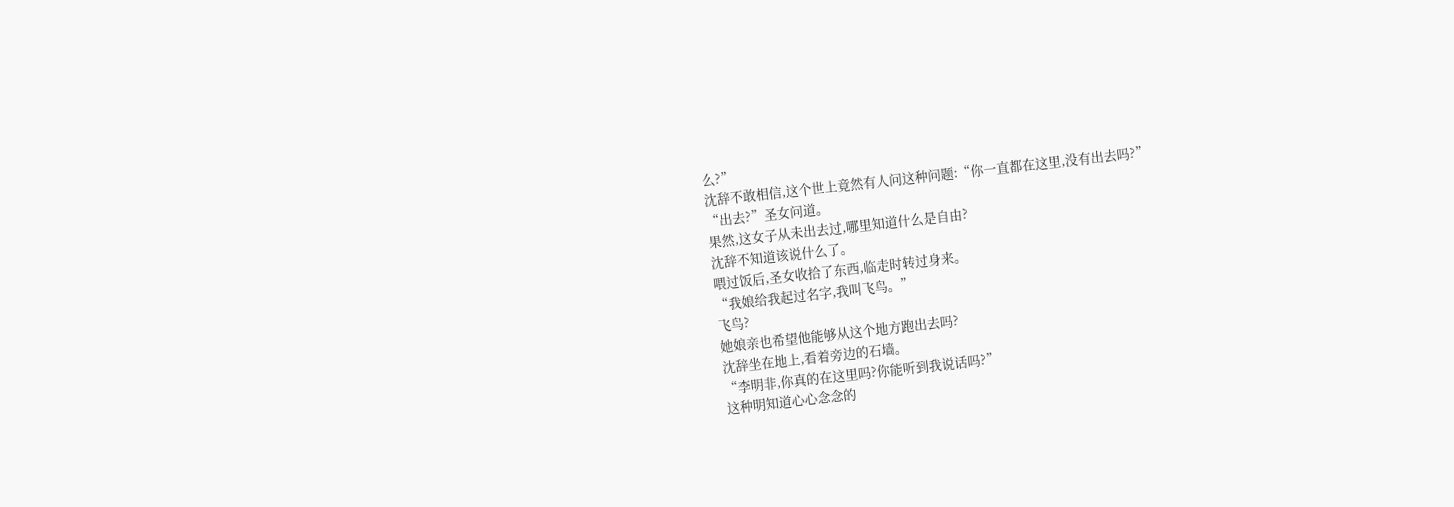么?”
沈辞不敢相信,这个世上竟然有人问这种问题:“你一直都在这里,没有出去吗?”
“出去?”圣女问道。
果然,这女子从未出去过,哪里知道什么是自由?
沈辞不知道该说什么了。
喂过饭后,圣女收拾了东西,临走时转过身来。
“我娘给我起过名字,我叫飞鸟。”
飞鸟?
她娘亲也希望他能够从这个地方跑出去吗?
沈辞坐在地上,看着旁边的石墙。
“李明非,你真的在这里吗?你能听到我说话吗?”
这种明知道心心念念的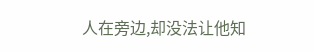人在旁边,却没法让他知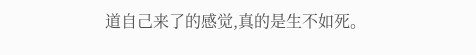道自己来了的感觉,真的是生不如死。